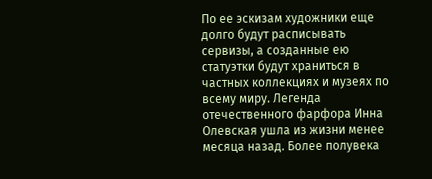По ее эскизам художники еще долго будут расписывать сервизы, а созданные ею статуэтки будут храниться в частных коллекциях и музеях по всему миру. Легенда отечественного фарфора Инна Олевская ушла из жизни менее месяца назад. Более полувека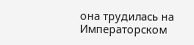она трудилась на Императорском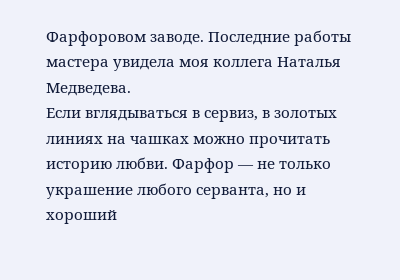Фарфоровом заводе. Последние работы мастера увидела моя коллега Наталья Медведева.
Если вглядываться в сервиз, в золотых линиях на чашках можно прочитать историю любви. Фарфор — не только украшение любого серванта, но и хороший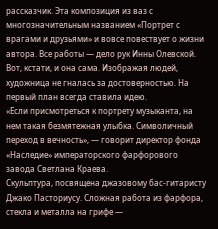рассказчик. Эта композиция из ваз с многозначительным названием «Портрет с врагами и друзьями» и вовсе повествует о жизни автора. Все работы — дело рук Инны Олевской. Вот, кстати, и она сама. Изображая людей, художница не гналась за достоверностью. На первый план всегда ставила идею.
«Если присмотреться к портрету музыканта, на нем такая безмятежная улыбка. Символичный переход в вечность», — говорит директор фонда «Наследие» императорского фарфорового завода Светлана Краева.
Скульптура, посвящена джазовому бас-гитаристу Джако Пасториусу. Сложная работа из фарфора, стекла и металла на грифе —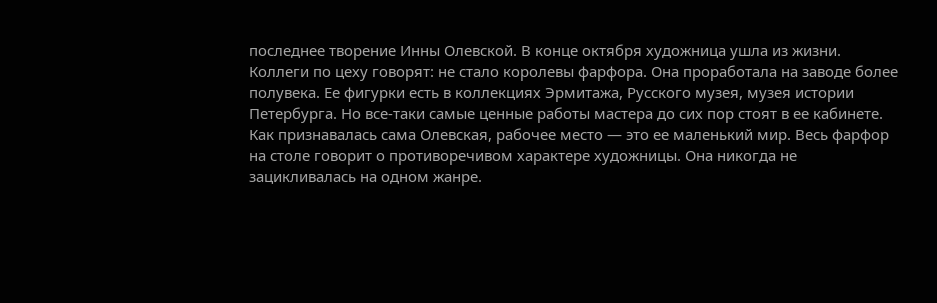последнее творение Инны Олевской. В конце октября художница ушла из жизни. Коллеги по цеху говорят: не стало королевы фарфора. Она проработала на заводе более полувека. Ее фигурки есть в коллекциях Эрмитажа, Русского музея, музея истории Петербурга. Но все-таки самые ценные работы мастера до сих пор стоят в ее кабинете.
Как признавалась сама Олевская, рабочее место — это ее маленький мир. Весь фарфор на столе говорит о противоречивом характере художницы. Она никогда не зацикливалась на одном жанре.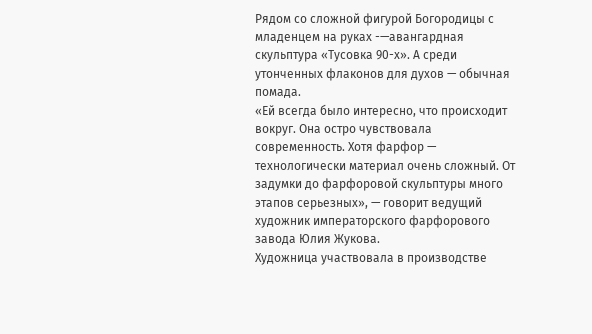Рядом со сложной фигурой Богородицы с младенцем на руках -—авангардная скульптура «Тусовка 90-х». А среди утонченных флаконов для духов — обычная помада.
«Ей всегда было интересно, что происходит вокруг. Она остро чувствовала современность. Хотя фарфор — технологически материал очень сложный. От задумки до фарфоровой скульптуры много этапов серьезных», — говорит ведущий художник императорского фарфорового завода Юлия Жукова.
Художница участвовала в производстве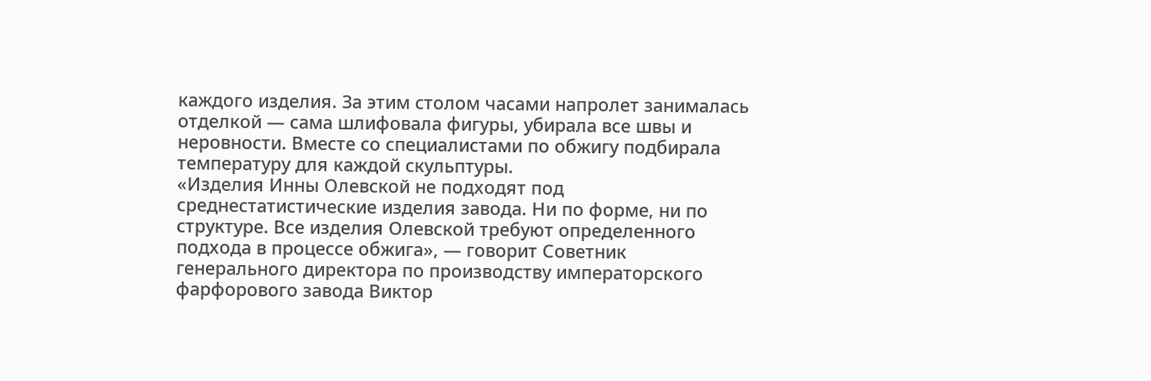каждого изделия. За этим столом часами напролет занималась отделкой — сама шлифовала фигуры, убирала все швы и неровности. Вместе со специалистами по обжигу подбирала температуру для каждой скульптуры.
«Изделия Инны Олевской не подходят под среднестатистические изделия завода. Ни по форме, ни по структуре. Все изделия Олевской требуют определенного подхода в процессе обжига», — говорит Советник генерального директора по производству императорского фарфорового завода Виктор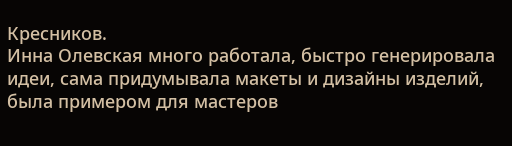Кресников.
Инна Олевская много работала, быстро генерировала идеи, сама придумывала макеты и дизайны изделий, была примером для мастеров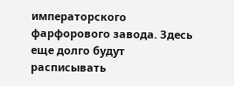императорского фарфорового завода. Здесь еще долго будут расписывать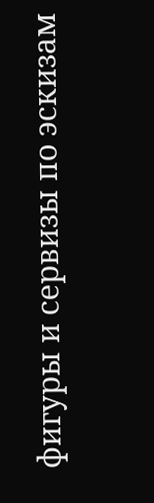фигуры и сервизы по эскизам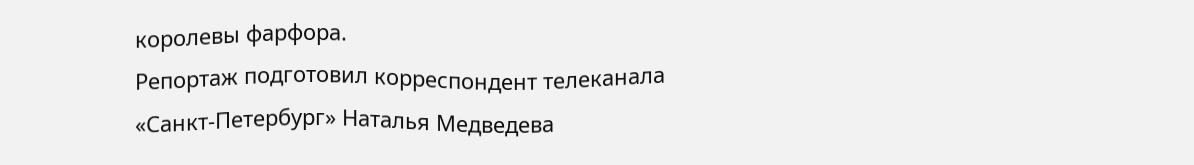королевы фарфора.
Репортаж подготовил корреспондент телеканала «Санкт-Петербург» Наталья Медведева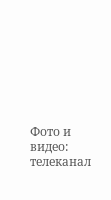Фото и видео: телеканал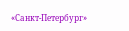«Санкт-Петербург»